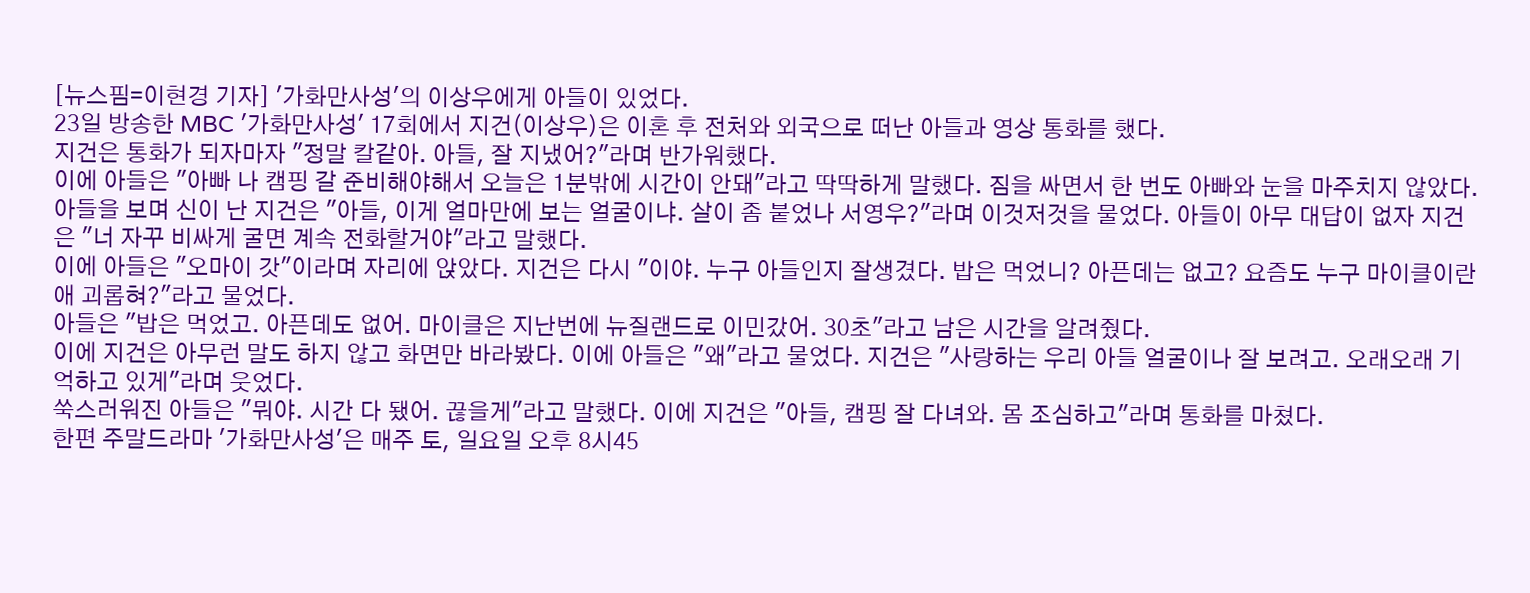[뉴스핌=이현경 기자] '가화만사성'의 이상우에게 아들이 있었다.
23일 방송한 MBC '가화만사성' 17회에서 지건(이상우)은 이혼 후 전처와 외국으로 떠난 아들과 영상 통화를 했다.
지건은 통화가 되자마자 "정말 칼같아. 아들, 잘 지냈어?"라며 반가워했다.
이에 아들은 "아빠 나 캠핑 갈 준비해야해서 오늘은 1분밖에 시간이 안돼"라고 딱딱하게 말했다. 짐을 싸면서 한 번도 아빠와 눈을 마주치지 않았다.
아들을 보며 신이 난 지건은 "아들, 이게 얼마만에 보는 얼굴이냐. 살이 좀 붙었나 서영우?"라며 이것저것을 물었다. 아들이 아무 대답이 없자 지건은 "너 자꾸 비싸게 굴면 계속 전화할거야"라고 말했다.
이에 아들은 "오마이 갓"이라며 자리에 앉았다. 지건은 다시 "이야. 누구 아들인지 잘생겼다. 밥은 먹었니? 아픈데는 없고? 요즘도 누구 마이클이란 애 괴롭혀?"라고 물었다.
아들은 "밥은 먹었고. 아픈데도 없어. 마이클은 지난번에 뉴질랜드로 이민갔어. 30초"라고 남은 시간을 알려줬다.
이에 지건은 아무런 말도 하지 않고 화면만 바라봤다. 이에 아들은 "왜"라고 물었다. 지건은 "사랑하는 우리 아들 얼굴이나 잘 보려고. 오래오래 기억하고 있게"라며 웃었다.
쑥스러워진 아들은 "뭐야. 시간 다 됐어. 끊을게"라고 말했다. 이에 지건은 "아들, 캠핑 잘 다녀와. 몸 조심하고"라며 통화를 마쳤다.
한편 주말드라마 '가화만사성'은 매주 토, 일요일 오후 8시45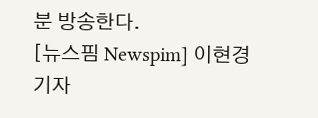분 방송한다.
[뉴스핌 Newspim] 이현경 기자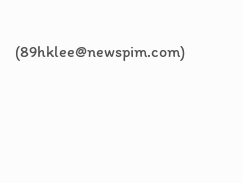(89hklee@newspim.com)